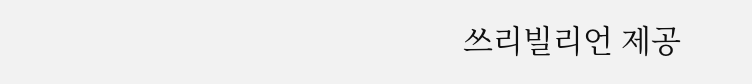쓰리빌리언 제공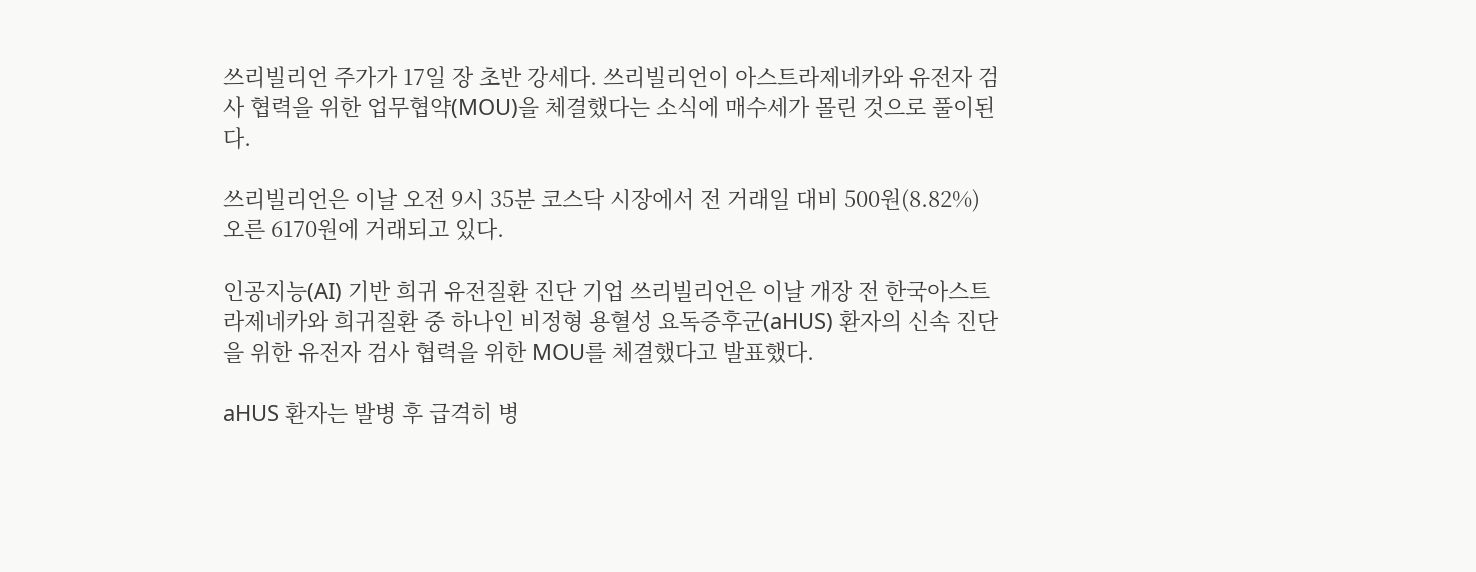쓰리빌리언 주가가 17일 장 초반 강세다. 쓰리빌리언이 아스트라제네카와 유전자 검사 협력을 위한 업무협약(MOU)을 체결했다는 소식에 매수세가 몰린 것으로 풀이된다.

쓰리빌리언은 이날 오전 9시 35분 코스닥 시장에서 전 거래일 대비 500원(8.82%) 오른 6170원에 거래되고 있다.

인공지능(AI) 기반 희귀 유전질환 진단 기업 쓰리빌리언은 이날 개장 전 한국아스트라제네카와 희귀질환 중 하나인 비정형 용혈성 요독증후군(aHUS) 환자의 신속 진단을 위한 유전자 검사 협력을 위한 MOU를 체결했다고 발표했다.

aHUS 환자는 발병 후 급격히 병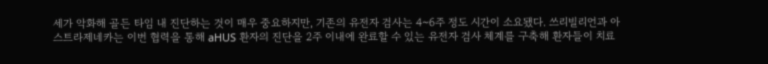세가 악화해 골든 타임 내 진단하는 것이 매우 중요하지만, 기존의 유전자 검사는 4~6주 정도 시간이 소요됐다. 쓰리빌리언과 아스트라제네카는 이번 협력을 통해 aHUS 환자의 진단을 2주 이내에 완료할 수 있는 유전자 검사 체계를 구축해 환자들이 치료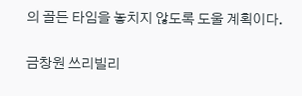의 골든 타임을 놓치지 않도록 도울 계획이다.

금창원 쓰리빌리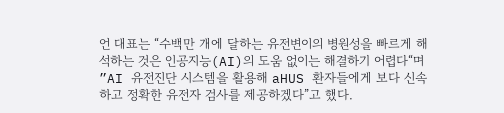언 대표는 “수백만 개에 달하는 유전변이의 병원성을 빠르게 해석하는 것은 인공지능(AI)의 도움 없이는 해결하기 어렵다“며 ”AI 유전진단 시스템을 활용해 aHUS 환자들에게 보다 신속하고 정확한 유전자 검사를 제공하겠다”고 했다.